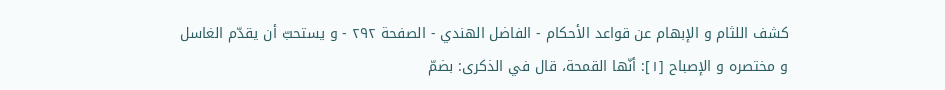كشف اللثام و الإبهام عن قواعد الأحكام - الفاضل الهندي - الصفحة ٢٩٢ - و يستحبّ أن يقدّم الغاسل
و مختصره و الإصباح [١]: أنّها القمحة، قال في الذكرى: بضمّ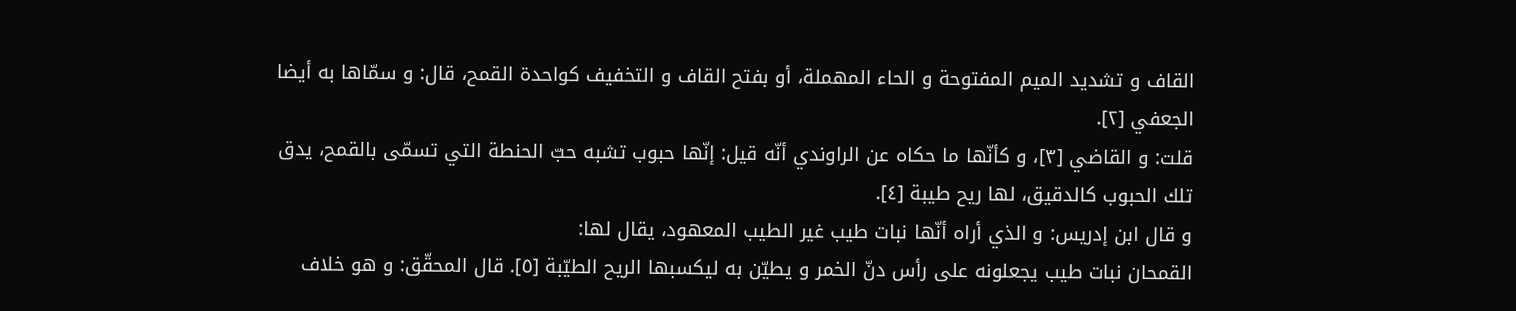القاف و تشديد الميم المفتوحة و الحاء المهملة، أو بفتح القاف و التخفيف كواحدة القمح، قال: و سمّاها به أيضا الجعفي [٢].
قلت: و القاضي [٣]، و كأنّها ما حكاه عن الراوندي أنّه قيل: إنّها حبوب تشبه حبّ الحنطة التي تسمّى بالقمح، يدق تلك الحبوب كالدقيق، لها ريح طيبة [٤].
و قال ابن إدريس: و الذي أراه أنّها نبات طيب غير الطيب المعهود، يقال لها:
القمحان نبات طيب يجعلونه على رأس دنّ الخمر و يطيّن به ليكسبها الريح الطيّبة [٥]. قال المحقّق: و هو خلاف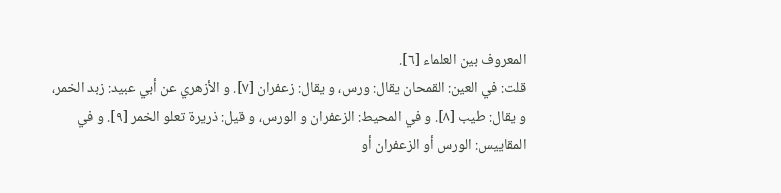المعروف بين العلماء [٦].
قلت: في العين: القمحان يقال: ورس، و يقال: زعفران [٧]. و الأزهري عن أبي عبيد: زبد الخمر، و يقال: طيب [٨]. و في المحيط: الزعفران و الورس، و قيل: ذريرة تعلو الخمر [٩]. و في المقاييس: الورس أو الزعفران أو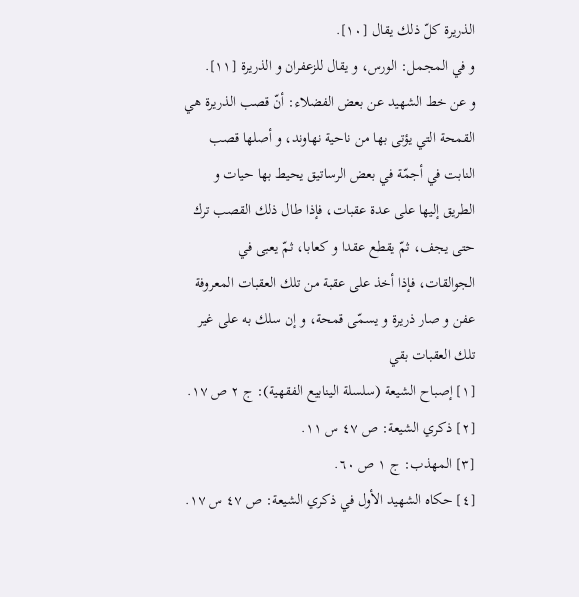الذريرة كلّ ذلك يقال [١٠].
و في المجمل: الورس، و يقال للزعفران و الذريرة [١١].
و عن خط الشهيد عن بعض الفضلاء: أنّ قصب الذريرة هي القمحة التي يؤتى بها من ناحية نهاوند، و أصلها قصب النابت في أجمّة في بعض الرساتيق يحيط بها حيات و الطريق إليها على عدة عقبات، فإذا طال ذلك القصب ترك حتى يجف، ثمّ يقطع عقدا و كعابا، ثمّ يعبى في الجوالقات، فإذا أخذ على عقبة من تلك العقبات المعروفة عفن و صار ذريرة و يسمّى قمحة، و إن سلك به على غير تلك العقبات بقي
[١] إصباح الشيعة (سلسلة الينابيع الفقهية): ج ٢ ص ١٧.
[٢] ذكري الشيعة: ص ٤٧ س ١١.
[٣] المهذب: ج ١ ص ٦٠.
[٤] حكاه الشهيد الأول في ذكري الشيعة: ص ٤٧ س ١٧.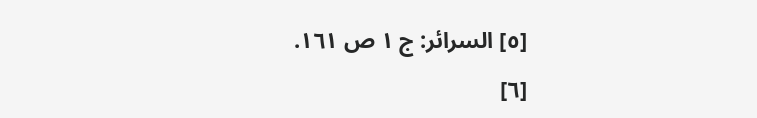[٥] السرائر: ج ١ ص ١٦١.
[٦]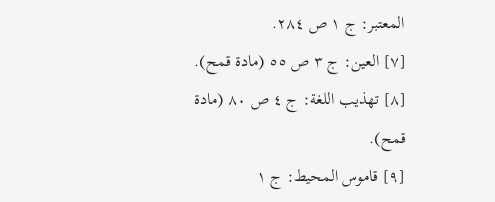المعتبر: ج ١ ص ٢٨٤.
[٧] العين: ج ٣ ص ٥٥ (مادة قمح).
[٨] تهذيب اللغة: ج ٤ ص ٨٠ (مادة قمح).
[٩] قاموس المحيط: ج ١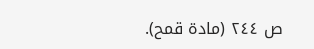ص ٢٤٤ (مادة قمح).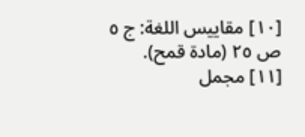[١٠] مقاييس اللغة: ج ٥ ص ٢٥ (مادة قمح).
[١١] مجمل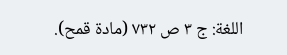اللغة: ج ٣ ص ٧٣٢ (مادة قمح).